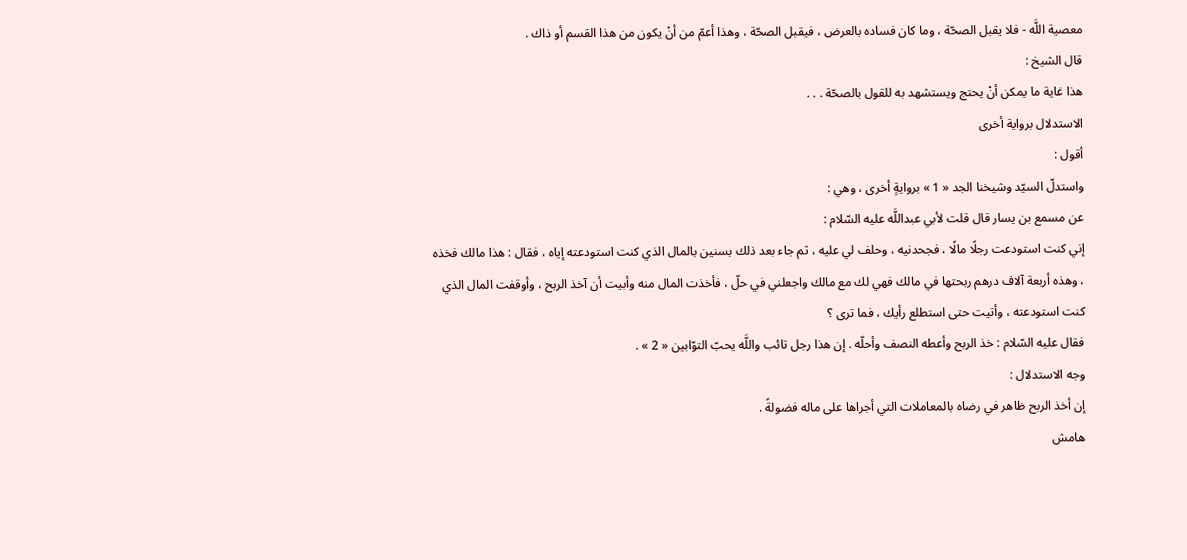معصية اللَّه - فلا يقبل الصحّة ، وما كان فساده بالعرض ، فيقبل الصحّة ، وهذا أعمّ من أنْ يكون من هذا القسم أو ذاك .
قال الشيخ :
هذا غاية ما يمكن أنْ يحتج ويستشهد به للقول بالصحّة . . .
الاستدلال برواية أخرى
أقول :
واستدلّ السيّد وشيخنا الجد « 1 » بروايةٍ أخرى ، وهي :
عن مسمع بن يسار قال قلت لأبي عبداللَّه عليه السّلام :
إني كنت استودعت رجلًا مالًا ، فجحدنيه ، وحلف لي عليه ، ثم جاء بعد ذلك بسنين بالمال الذي كنت استودعته إياه ، فقال : هذا مالك فخذه ، وهذه أربعة آلاف درهم ربحتها في مالك فهي لك مع مالك واجعلني في حلّ ، فأخذت المال منه وأبيت أن آخذ الربح ، وأوقفت المال الذي كنت استودعته ، وأتيت حتى استطلع رأيك ، فما ترى ؟
فقال عليه السّلام : خذ الربح وأعطه النصف وأحلّه . إن هذا رجل تائب واللَّه يحبّ التوّابين « 2 » .
وجه الاستدلال :
إن أخذ الربح ظاهر في رضاه بالمعاملات التي أجراها على ماله فضولةً .
هامش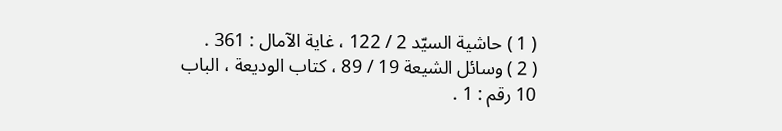( 1 ) حاشية السيّد 2 / 122 ، غاية الآمال : 361 .
( 2 ) وسائل الشيعة 19 / 89 ، كتاب الوديعة ، الباب 10 رقم : 1 .